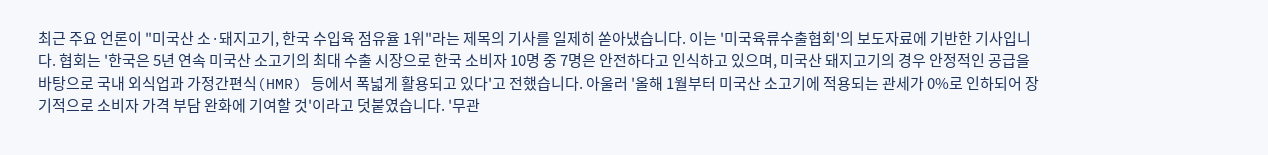최근 주요 언론이 "미국산 소·돼지고기, 한국 수입육 점유율 1위"라는 제목의 기사를 일제히 쏟아냈습니다. 이는 '미국육류수출협회'의 보도자료에 기반한 기사입니다. 협회는 '한국은 5년 연속 미국산 소고기의 최대 수출 시장으로 한국 소비자 10명 중 7명은 안전하다고 인식하고 있으며, 미국산 돼지고기의 경우 안정적인 공급을 바탕으로 국내 외식업과 가정간편식(HMR) 등에서 폭넓게 활용되고 있다'고 전했습니다. 아울러 '올해 1월부터 미국산 소고기에 적용되는 관세가 0%로 인하되어 장기적으로 소비자 가격 부담 완화에 기여할 것'이라고 덧붙였습니다. '무관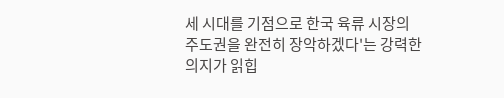세 시대를 기점으로 한국 육류 시장의 주도권을 완전히 장악하겠다'는 강력한 의지가 읽힙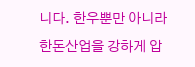니다. 한우뿐만 아니라 한돈산업을 강하게 압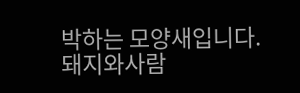박하는 모양새입니다.
돼지와사람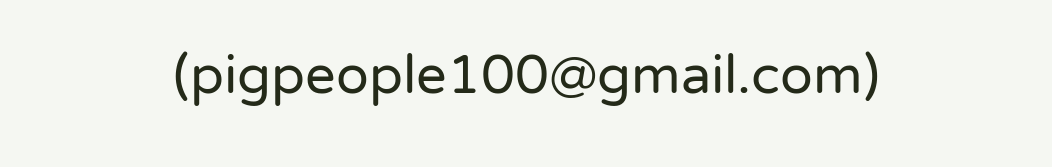(pigpeople100@gmail.com)